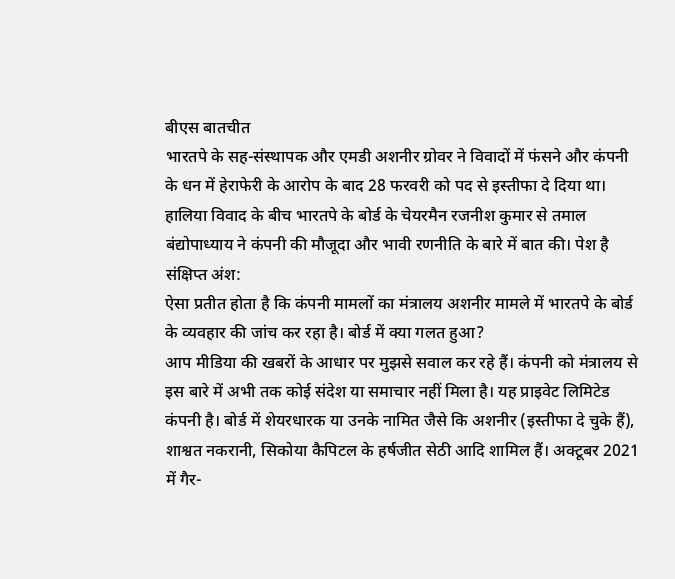बीएस बातचीत
भारतपे के सह-संस्थापक और एमडी अशनीर ग्रोवर ने विवादों में फंसने और कंपनी के धन में हेराफेरी के आरोप के बाद 28 फरवरी को पद से इस्तीफा दे दिया था। हालिया विवाद के बीच भारतपे के बोर्ड के चेयरमैन रजनीश कुमार से तमाल बंद्योपाध्याय ने कंपनी की मौजूदा और भावी रणनीति के बारे में बात की। पेश है संक्षिप्त अंश:
ऐसा प्रतीत होता है कि कंपनी मामलों का मंत्रालय अशनीर मामले में भारतपे के बोर्ड के व्यवहार की जांच कर रहा है। बोर्ड में क्या गलत हुआ?
आप मीडिया की खबरों के आधार पर मुझसे सवाल कर रहे हैं। कंपनी को मंत्रालय से इस बारे में अभी तक कोई संदेश या समाचार नहीं मिला है। यह प्राइवेट लिमिटेड कंपनी है। बोर्ड में शेयरधारक या उनके नामित जैसे कि अशनीर (इस्तीफा दे चुके हैं), शाश्वत नकरानी, सिकोया कैपिटल के हर्षजीत सेठी आदि शामिल हैं। अक्टूबर 2021 में गैर-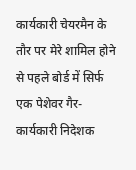कार्यकारी चेयरमैन के तौर पर मेरे शामिल होने से पहले बोर्ड में सिर्फ एक पेशेवर गैर-कार्यकारी निदेशक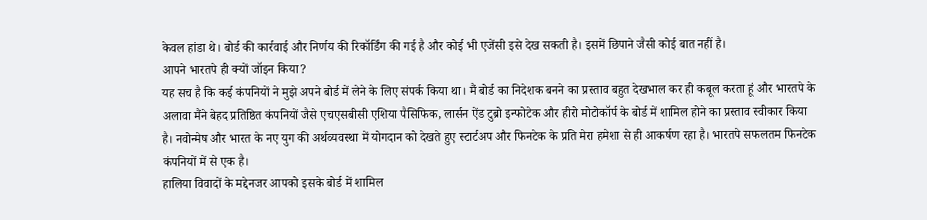केवल हांडा थे। बोर्ड की कार्रवाई और निर्णय की रिकॉर्डिंग की गई है और कोई भी एजेंसी इसे देख सकती है। इसमें छिपाने जैसी कोई बात नहीं है।
आपने भारतपे ही क्यों जॉइन किया?
यह सच है कि कई कंपनियों ने मुझे अपने बोर्ड में लेने के लिए संपर्क किया था। मैं बोर्ड का निदेशक बनने का प्रस्ताव बहुत देखभाल कर ही कबूल करता हूं और भारतपे के अलावा मैंने बेहद प्रतिष्ठित कंपनियों जैसे एचएसबीसी एशिया पैसिफिक, लार्सन ऐंड टुब्रो इन्फोटेक और हीरो मोटोकॉर्प के बोर्ड में शामिल होने का प्रस्ताव स्वीकार किया है। नवोन्मेष और भारत के नए युग की अर्थव्यवस्था में योगदान को देखते हुए स्टार्टअप और फिनटेक के प्रति मेरा हमेशा से ही आकर्षण रहा है। भारतपे सफलतम फिनटेक कंपनियों में से एक है।
हालिया विवादों के मद्देनजर आपको इसके बोर्ड में शामिल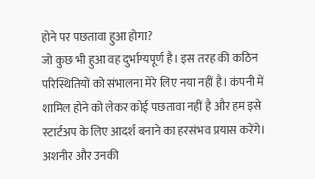होने पर पछतावा हुआ होगा?
जो कुछ भी हुआ वह दुर्भाग्यपूर्ण है। इस तरह की कठिन परिस्थितियों को संभालना मेरे लिए नया नहीं है। कंपनी में शामिल होने को लेकर कोई पछतावा नहीं है और हम इसे स्टार्टअप के लिए आदर्श बनाने का हरसंभव प्रयास करेंगे।
अशनीर और उनकी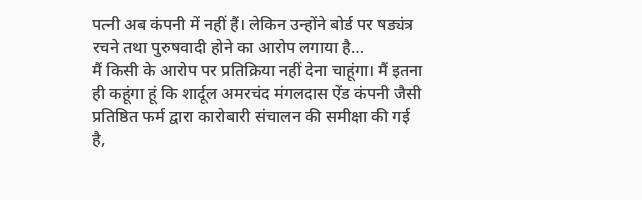पत्नी अब कंपनी में नहीं हैं। लेकिन उन्होंने बोर्ड पर षड्यंत्र रचने तथा पुरुषवादी होने का आरोप लगाया है…
मैं किसी के आरोप पर प्रतिक्रिया नहीं देना चाहूंगा। मैं इतना ही कहूंगा हूं कि शार्दूल अमरचंद मंगलदास ऐंड कंपनी जैसी प्रतिष्ठित फर्म द्वारा कारोबारी संचालन की समीक्षा की गई है,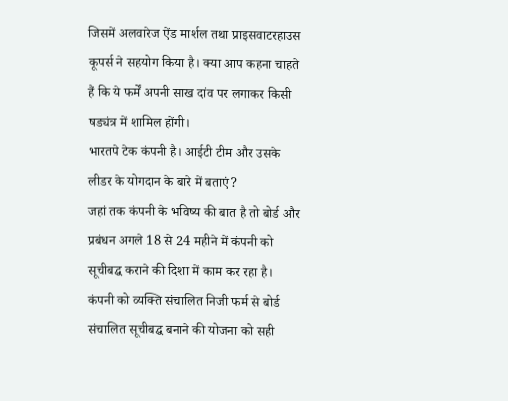जिसमें अलवारेज ऐंड मार्शल तथा प्राइसवाटरहाउस कूपर्स ने सहयोग किया है। क्या आप कहना चाहते हैं कि ये फर्में अपनी साख दांव पर लगाकर किसी षड्यंत्र में शामिल होंगी।
भारतपे टेक कंपनी है। आईटी टीम और उसके लीडर के योगदान के बारे में बताएं?
जहां तक कंपनी के भविष्य की बात है तो बोर्ड और प्रबंधन अगले 18 से 24 महीने में कंपनी को सूचीबद्घ कराने की दिशा में काम कर रहा है। कंपनी को व्यक्ति संचालित निजी फर्म से बोर्ड संचालित सूचीबद्घ बनाने की योजना को सही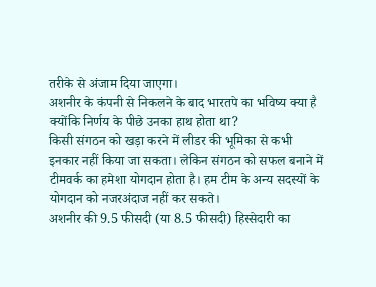तरीके से अंजाम दिया जाएगा।
अशनीर के कंपनी से निकलने के बाद भारतपे का भविष्य क्या है क्योंकि निर्णय के पीछे उनका हाथ होता था?
किसी संगठन को खड़ा करने में लीडर की भूमिका से कभी इनकार नहीं किया जा सकता। लेकिन संगठन को सफल बनाने में टीमवर्क का हमेशा योगदान होता है। हम टीम के अन्य सदस्यों के योगदान को नजरअंदाज नहीं कर सकते।
अशनीर की 9.5 फीसदी (या 8.5 फीसदी) हिस्सेदारी का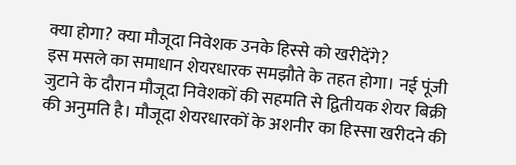क्या होगा? क्या मौजूदा निवेशक उनके हिस्से को खरीदेंगे?
इस मसले का समाधान शेयरधारक समझौते के तहत होगा। नई पूंजी जुटाने के दौरान मौजूदा निवेशकों की सहमति से द्वितीयक शेयर बिक्री की अनुमति है। मौजूदा शेयरधारकों के अशनीर का हिस्सा खरीदने की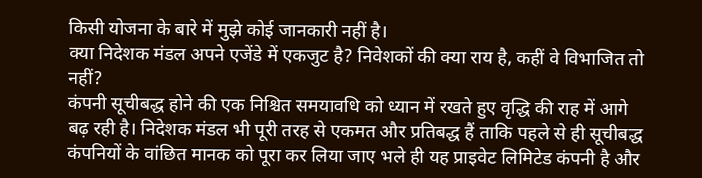किसी योजना के बारे में मुझे कोई जानकारी नहीं है।
क्या निदेशक मंडल अपने एजेंडे में एकजुट है? निवेशकों की क्या राय है, कहीं वे विभाजित तो नहीं?
कंपनी सूचीबद्ध होने की एक निश्चित समयावधि को ध्यान में रखते हुए वृद्धि की राह में आगे बढ़ रही है। निदेशक मंडल भी पूरी तरह से एकमत और प्रतिबद्ध हैं ताकि पहले से ही सूचीबद्ध कंपनियों के वांछित मानक को पूरा कर लिया जाए भले ही यह प्राइवेट लिमिटेड कंपनी है और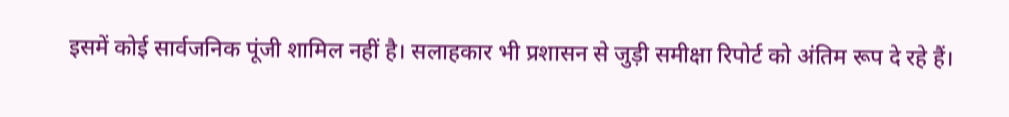इसमें कोई सार्वजनिक पूंजी शामिल नहीं है। सलाहकार भी प्रशासन से जुड़ी समीक्षा रिपोर्ट को अंतिम रूप दे रहे हैं।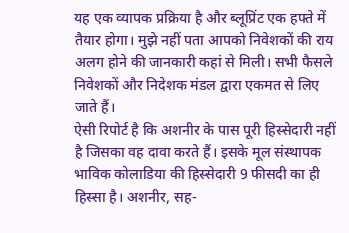यह एक व्यापक प्रक्रिया है और ब्लूप्रिंट एक हफ्ते में तैयार होगा। मुझे नहीं पता आपको निवेशकों की राय अलग होने की जानकारी कहां से मिली। सभी फैसले निवेशकों और निदेशक मंडल द्वारा एकमत से लिए जाते हैं।
ऐसी रिपोर्ट है कि अशनीर के पास पूरी हिस्सेदारी नहीं है जिसका वह दावा करते हैं। इसके मूल संस्थापक भाविक कोलाडिया की हिस्सेदारी 9 फीसदी का ही हिस्सा है। अशनीर, सह-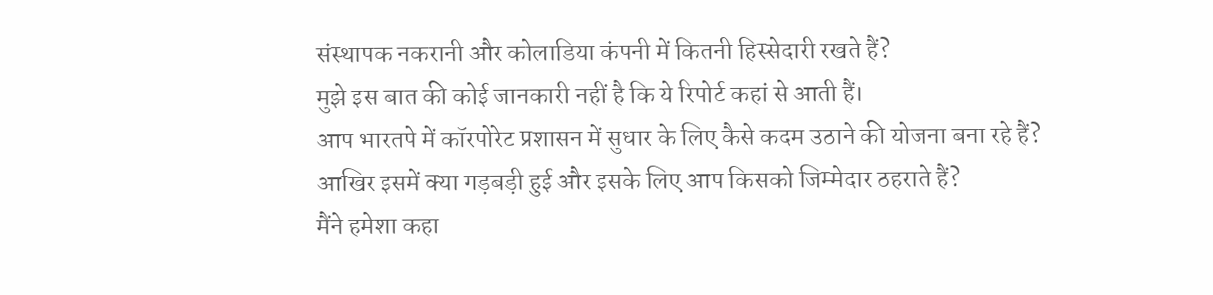संस्थापक नकरानी और कोलाडिया कंपनी में कितनी हिस्सेदारी रखते हैं?
मुझे इस बात की कोई जानकारी नहीं है कि ये रिपोर्ट कहां से आती हैं।
आप भारतपे में कॉरपोरेट प्रशासन में सुधार के लिए कैसे कदम उठाने की योजना बना रहे हैं? आखिर इसमें क्या गड़बड़ी हुई और इसके लिए आप किसको जिम्मेदार ठहराते हैं?
मैंने हमेशा कहा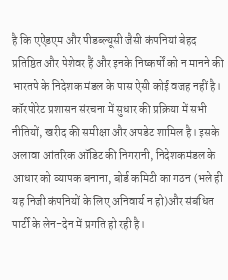है कि एऐंडएम और पीडब्ल्यूसी जैसी कंपनियां बेहद प्रतिष्ठित और पेशेवर हैं और इनके निष्कर्षों को न मानने की भारतपे के निदेशक मंडल के पास ऐसी कोई वजह नहीं है। कॉरपोरेट प्रशासन संरचना में सुधार की प्रक्रिया में सभी नीतियों, खरीद की समीक्षा और अपडेट शामिल है। इसके अलावा आंतरिक ऑडिट की निगरानी, निदेशकमंडल के आधार को व्यापक बनाना, बोर्ड कमिटी का गठन (भले ही यह निजी कंपनियों के लिए अनिवार्य न हो)और संबंधित पार्टी के लेन-देन में प्रगति हो रही है।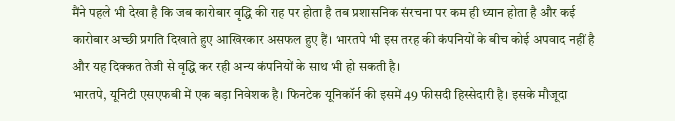मैंने पहले भी देखा है कि जब कारोबार वृद्धि की राह पर होता है तब प्रशासनिक संरचना पर कम ही ध्यान होता है और कई कारोबार अच्छी प्रगति दिखाते हुए आखिरकार असफल हुए हैं। भारतपे भी इस तरह की कंपनियों के बीच कोई अपवाद नहीं है और यह दिक्कत तेजी से वृद्धि कर रही अन्य कंपनियों के साथ भी हो सकती है।
भारतपे, यूनिटी एसएफबी में एक बड़ा निवेशक है। फिनटेक यूनिकॉर्न की इसमें 49 फीसदी हिस्सेदारी है। इसके मौजूदा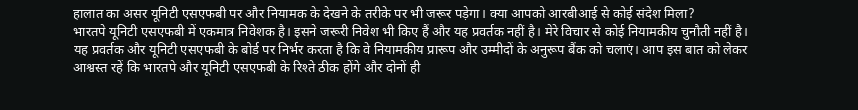हालात का असर यूनिटी एसएफबी पर और नियामक के देखने के तरीके पर भी जरूर पड़ेगा। क्या आपको आरबीआई से कोई संदेश मिला?
भारतपे यूनिटी एसएफबी में एकमात्र निवेशक है। इसने जरूरी निवेश भी किए हैं और यह प्रवर्तक नहीं है। मेरे विचार से कोई नियामकीय चुनौती नहीं है। यह प्रवर्तक और यूनिटी एसएफबी के बोर्ड पर निर्भर करता है कि वे नियामकीय प्रारूप और उम्मीदों के अनुरूप बैंक को चलाएं। आप इस बात को लेकर आश्वस्त रहें कि भारतपे और यूनिटी एसएफबी के रिश्ते ठीक होंगे और दोनों ही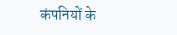कंपनियों के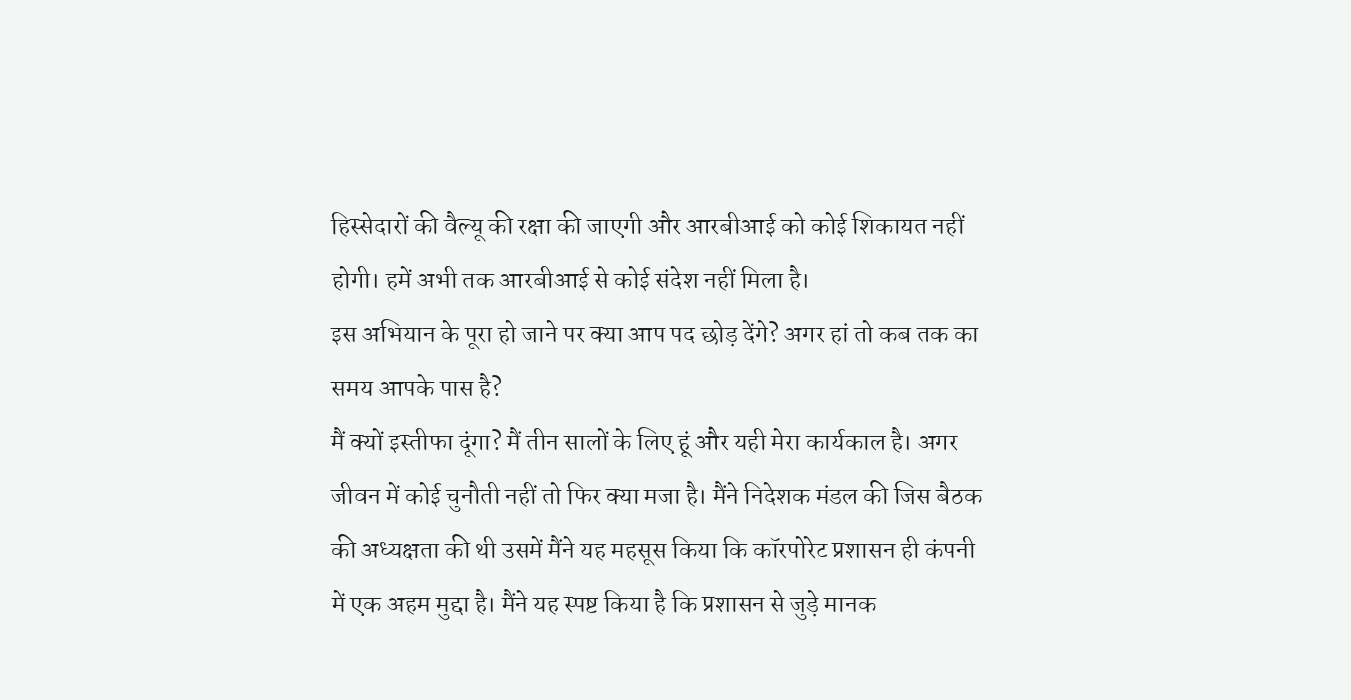हिस्सेदारों की वैल्यू की रक्षा की जाएगी और आरबीआई को कोई शिकायत नहीं होगी। हमें अभी तक आरबीआई से कोई संदेश नहीं मिला है।
इस अभियान के पूरा हो जाने पर क्या आप पद छोड़ देंगे? अगर हां तो कब तक का समय आपके पास है?
मैं क्यों इस्तीफा दूंगा? मैं तीन सालों के लिए हूं और यही मेरा कार्यकाल है। अगर जीवन में कोई चुनौती नहीं तो फिर क्या मजा है। मैंने निदेशक मंडल की जिस बैठक की अध्यक्षता की थी उसमें मैंने यह महसूस किया कि कॉरपोरेट प्रशासन ही कंपनी में एक अहम मुद्दा है। मैंने यह स्पष्ट किया है कि प्रशासन से जुड़े मानक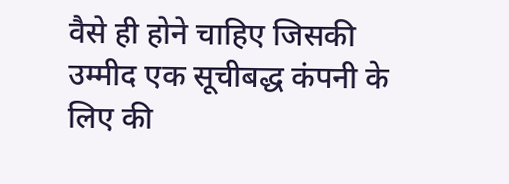वैसे ही होने चाहिए जिसकी उम्मीद एक सूचीबद्ध कंपनी के लिए की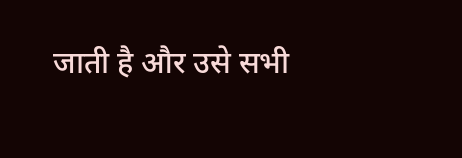जाती है और उसे सभी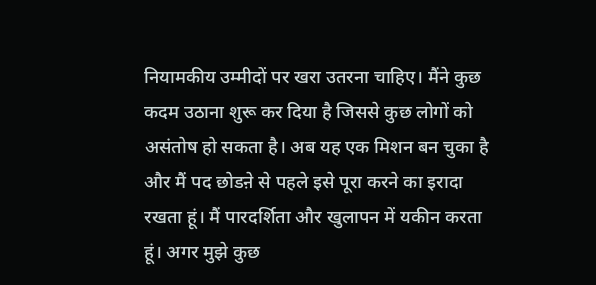नियामकीय उम्मीदों पर खरा उतरना चाहिए। मैंने कुछ कदम उठाना शुरू कर दिया है जिससे कुछ लोगों को असंतोष हो सकता है। अब यह एक मिशन बन चुका है और मैं पद छोडऩे से पहले इसे पूरा करने का इरादा रखता हूं। मैं पारदर्शिता और खुलापन में यकीन करता हूं। अगर मुझे कुछ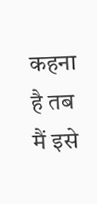कहना है तब मैं इसे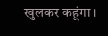खुलकर कहूंगा।